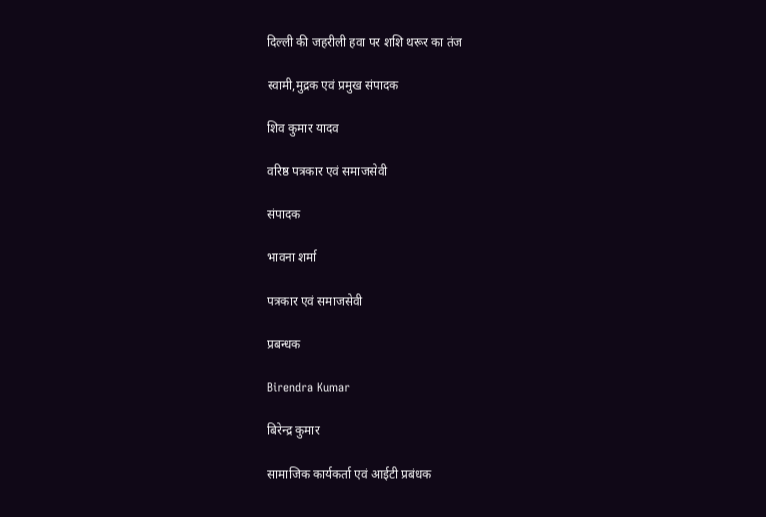दिल्ली की जहरीली हवा पर शशि थरूर का तंज

स्वामी,मुद्रक एवं प्रमुख संपादक

शिव कुमार यादव

वरिष्ठ पत्रकार एवं समाजसेवी

संपादक

भावना शर्मा

पत्रकार एवं समाजसेवी

प्रबन्धक

Birendra Kumar

बिरेन्द्र कुमार

सामाजिक कार्यकर्ता एवं आईटी प्रबंधक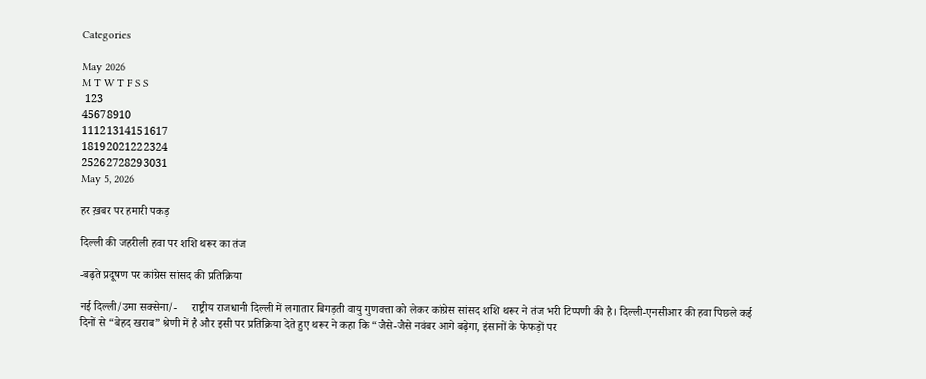Categories

May 2026
M T W T F S S
 123
45678910
11121314151617
18192021222324
25262728293031
May 5, 2026

हर ख़बर पर हमारी पकड़

दिल्ली की जहरीली हवा पर शशि थरूर का तंज

-बढ़ते प्रदूषण पर कांग्रेस सांसद की प्रतिक्रिया

नई दिल्ली/उमा सक्सेना/-     राष्ट्रीय राजधानी दिल्ली में लगातार बिगड़ती वायु गुणवत्ता को लेकर कांग्रेस सांसद शशि थरूर ने तंज भरी टिप्पणी की है। दिल्ली-एनसीआर की हवा पिछले कई दिनों से “बेहद खराब” श्रेणी में है और इसी पर प्रतिक्रिया देते हुए थरूर ने कहा कि “जैसे-जैसे नवंबर आगे बढ़ेगा, इंसानों के फेफड़ों पर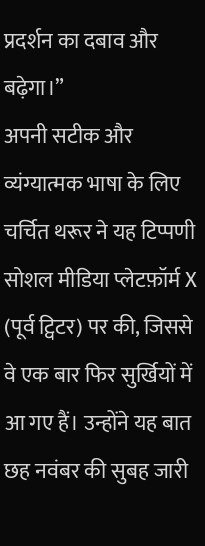प्रदर्शन का दबाव और बढ़ेगा।”
अपनी सटीक और व्यंग्यात्मक भाषा के लिए चर्चित थरूर ने यह टिप्पणी सोशल मीडिया प्लेटफ़ॉर्म X (पूर्व ट्विटर) पर की, जिससे वे एक बार फिर सुर्खियों में आ गए हैं। उन्होंने यह बात छह नवंबर की सुबह जारी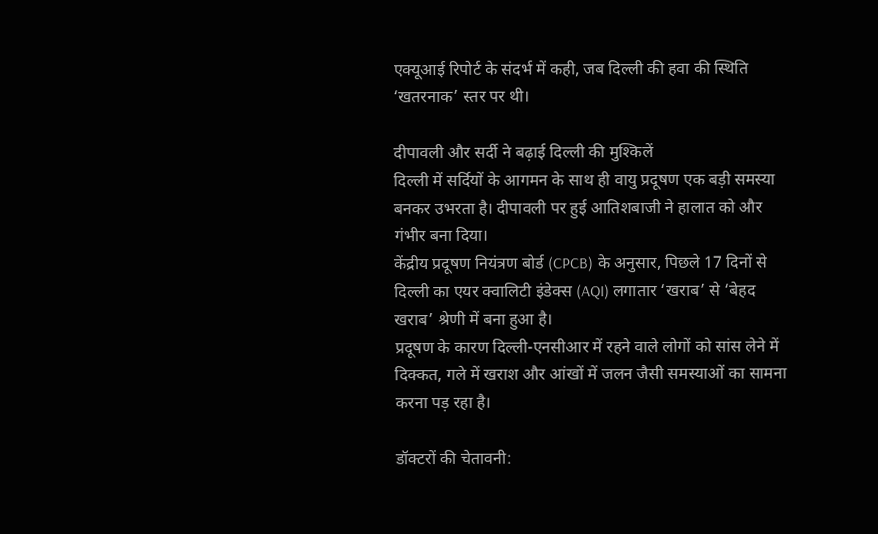एक्यूआई रिपोर्ट के संदर्भ में कही, जब दिल्ली की हवा की स्थिति ‘खतरनाक’ स्तर पर थी।

दीपावली और सर्दी ने बढ़ाई दिल्ली की मुश्किलें
दिल्ली में सर्दियों के आगमन के साथ ही वायु प्रदूषण एक बड़ी समस्या बनकर उभरता है। दीपावली पर हुई आतिशबाजी ने हालात को और गंभीर बना दिया।
केंद्रीय प्रदूषण नियंत्रण बोर्ड (CPCB) के अनुसार, पिछले 17 दिनों से दिल्ली का एयर क्वालिटी इंडेक्स (AQI) लगातार ‘खराब’ से ‘बेहद खराब’ श्रेणी में बना हुआ है।
प्रदूषण के कारण दिल्ली-एनसीआर में रहने वाले लोगों को सांस लेने में दिक्कत, गले में खराश और आंखों में जलन जैसी समस्याओं का सामना करना पड़ रहा है।

डॉक्टरों की चेतावनी: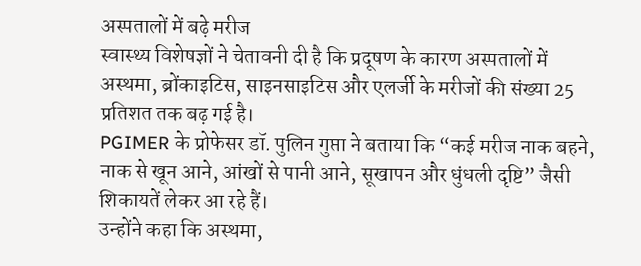अस्पतालों में बढ़े मरीज
स्वास्थ्य विशेषज्ञों ने चेतावनी दी है कि प्रदूषण के कारण अस्पतालों में अस्थमा, ब्रोंकाइटिस, साइनसाइटिस और एलर्जी के मरीजों की संख्या 25 प्रतिशत तक बढ़ गई है।
PGIMER के प्रोफेसर डॉ. पुलिन गुप्ता ने बताया कि “कई मरीज नाक बहने, नाक से खून आने, आंखों से पानी आने, सूखापन और धुंधली दृष्टि” जैसी शिकायतें लेकर आ रहे हैं।
उन्होंने कहा कि अस्थमा,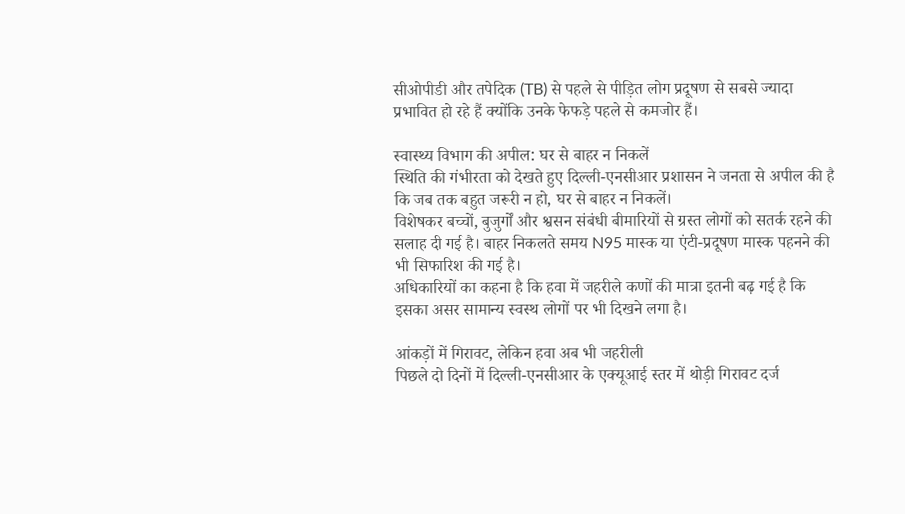सीओपीडी और तपेदिक (TB) से पहले से पीड़ित लोग प्रदूषण से सबसे ज्यादा प्रभावित हो रहे हैं क्योंकि उनके फेफड़े पहले से कमजोर हैं।

स्वास्थ्य विभाग की अपील: घर से बाहर न निकलें
स्थिति की गंभीरता को देखते हुए दिल्ली-एनसीआर प्रशासन ने जनता से अपील की है कि जब तक बहुत जरूरी न हो, घर से बाहर न निकलें।
विशेषकर बच्चों, बुजुर्गों और श्वसन संबंधी बीमारियों से ग्रस्त लोगों को सतर्क रहने की सलाह दी गई है। बाहर निकलते समय N95 मास्क या एंटी-प्रदूषण मास्क पहनने की भी सिफारिश की गई है।
अधिकारियों का कहना है कि हवा में जहरीले कणों की मात्रा इतनी बढ़ गई है कि इसका असर सामान्य स्वस्थ लोगों पर भी दिखने लगा है।

आंकड़ों में गिरावट, लेकिन हवा अब भी जहरीली
पिछले दो दिनों में दिल्ली-एनसीआर के एक्यूआई स्तर में थोड़ी गिरावट दर्ज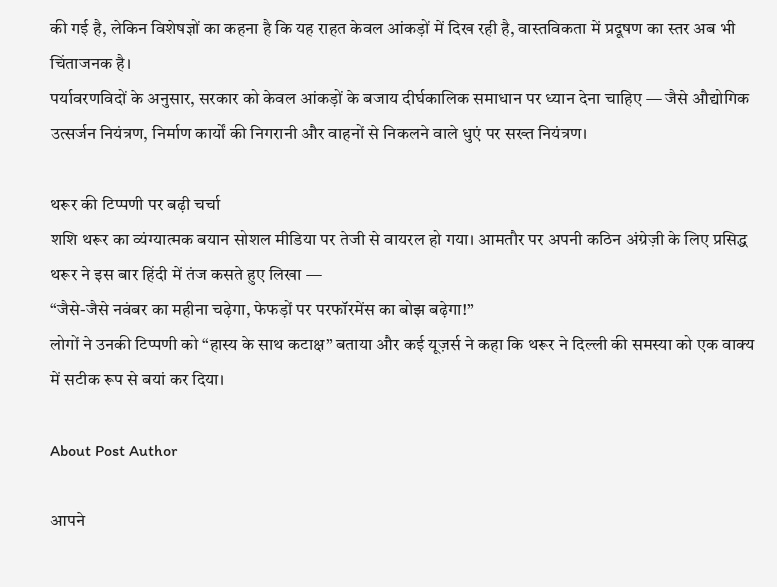की गई है, लेकिन विशेषज्ञों का कहना है कि यह राहत केवल आंकड़ों में दिख रही है, वास्तविकता में प्रदूषण का स्तर अब भी चिंताजनक है।
पर्यावरणविदों के अनुसार, सरकार को केवल आंकड़ों के बजाय दीर्घकालिक समाधान पर ध्यान देना चाहिए — जैसे औद्योगिक उत्सर्जन नियंत्रण, निर्माण कार्यों की निगरानी और वाहनों से निकलने वाले धुएं पर सख्त नियंत्रण।

थरूर की टिप्पणी पर बढ़ी चर्चा
शशि थरूर का व्यंग्यात्मक बयान सोशल मीडिया पर तेजी से वायरल हो गया। आमतौर पर अपनी कठिन अंग्रेज़ी के लिए प्रसिद्ध थरूर ने इस बार हिंदी में तंज कसते हुए लिखा —
“जैसे-जैसे नवंबर का महीना चढ़ेगा, फेफड़ों पर परफॉरमेंस का बोझ बढ़ेगा!”
लोगों ने उनकी टिप्पणी को “हास्य के साथ कटाक्ष” बताया और कई यूज़र्स ने कहा कि थरूर ने दिल्ली की समस्या को एक वाक्य में सटीक रूप से बयां कर दिया।

About Post Author

आपने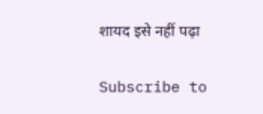शायद इसे नहीं पढ़ा

Subscribe to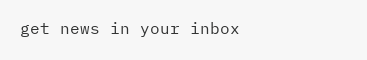get news in your inbox